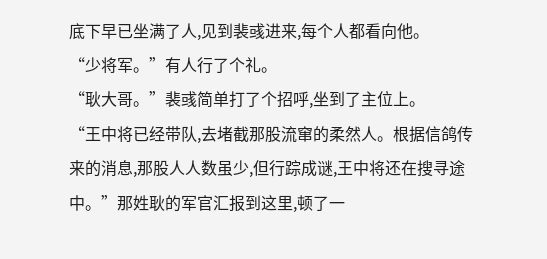底下早已坐满了人,见到裴彧进来,每个人都看向他。
“少将军。”有人行了个礼。
“耿大哥。”裴彧简单打了个招呼,坐到了主位上。
“王中将已经带队,去堵截那股流窜的柔然人。根据信鸽传来的消息,那股人人数虽少,但行踪成谜,王中将还在搜寻途中。”那姓耿的军官汇报到这里,顿了一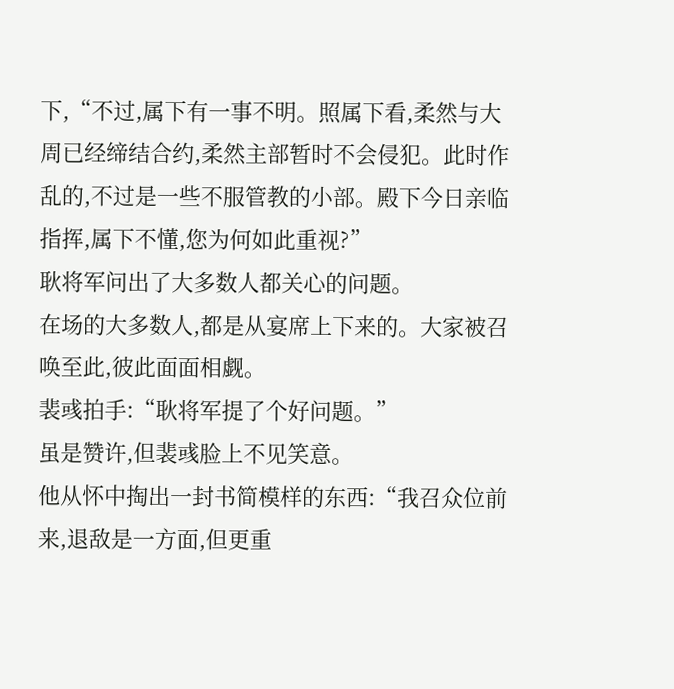下,“不过,属下有一事不明。照属下看,柔然与大周已经缔结合约,柔然主部暂时不会侵犯。此时作乱的,不过是一些不服管教的小部。殿下今日亲临指挥,属下不懂,您为何如此重视?”
耿将军问出了大多数人都关心的问题。
在场的大多数人,都是从宴席上下来的。大家被召唤至此,彼此面面相觑。
裴彧拍手:“耿将军提了个好问题。”
虽是赞许,但裴彧脸上不见笑意。
他从怀中掏出一封书简模样的东西:“我召众位前来,退敌是一方面,但更重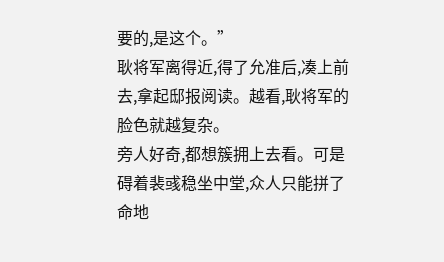要的,是这个。”
耿将军离得近,得了允准后,凑上前去,拿起邸报阅读。越看,耿将军的脸色就越复杂。
旁人好奇,都想簇拥上去看。可是碍着裴彧稳坐中堂,众人只能拼了命地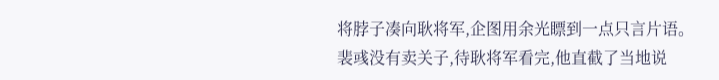将脖子凑向耿将军,企图用余光瞟到一点只言片语。
裴彧没有卖关子,待耿将军看完,他直截了当地说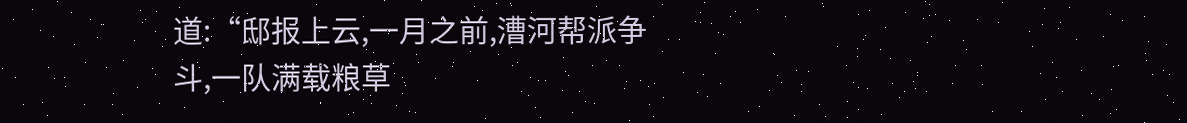道:“邸报上云,一月之前,漕河帮派争斗,一队满载粮草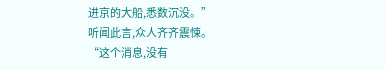进京的大船,悉数沉没。”
听闻此言,众人齐齐震悚。
“这个消息,没有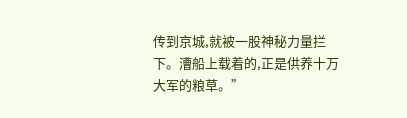传到京城,就被一股神秘力量拦下。漕船上载着的,正是供养十万大军的粮草。”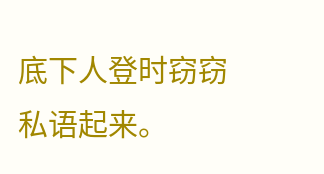底下人登时窃窃私语起来。